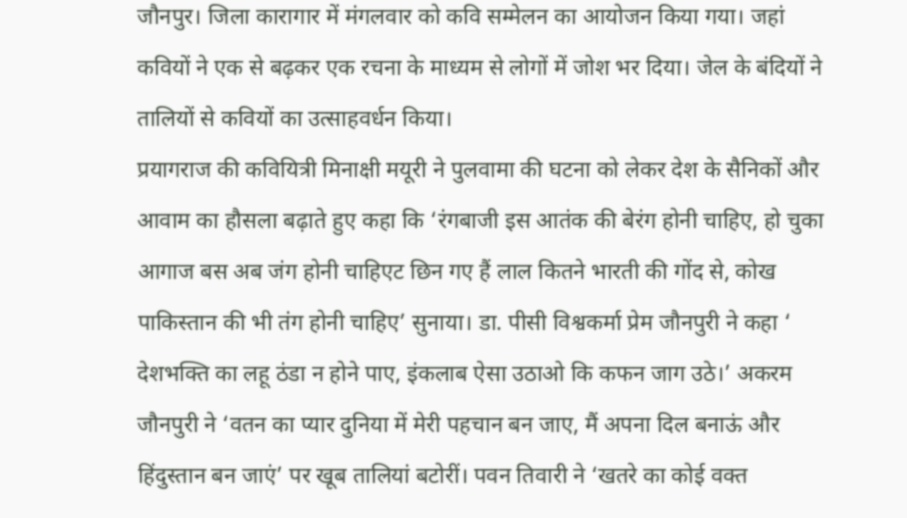जौनपुर। जिला कारागार में मंगलवार को कवि सम्मेलन का आयोजन किया गया। जहां कवियों ने एक से बढ़कर एक रचना के माध्यम से लोगों में जोश भर दिया। जेल के बंदियों ने तालियों से कवियों का उत्साहवर्धन किया।
प्रयागराज की कवियित्री मिनाक्षी मयूरी ने पुलवामा की घटना को लेकर देश के सैनिकों और आवाम का हौसला बढ़ाते हुए कहा कि ‘रंगबाजी इस आतंक की बेरंग होनी चाहिए, हो चुका आगाज बस अब जंग होनी चाहिएट छिन गए हैं लाल कितने भारती की गोंद से, कोख पाकिस्तान की भी तंग होनी चाहिए’ सुनाया। डा. पीसी विश्वकर्मा प्रेम जौनपुरी ने कहा ‘ देशभक्ति का लहू ठंडा न होने पाए, इंकलाब ऐसा उठाओ कि कफन जाग उठे।’ अकरम जौनपुरी ने ‘वतन का प्यार दुनिया में मेरी पहचान बन जाए, मैं अपना दिल बनाऊं और हिंदुस्तान बन जाएं’ पर खूब तालियां बटोरीं। पवन तिवारी ने ‘खतरे का कोई वक्त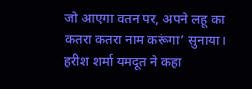जो आएगा वतन पर, अपने लहू का कतरा कतरा नाम करूंगा’ सुनाया। हरीश शर्मा यमदूत ने कहा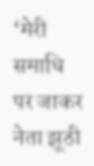‘मेरी समाधि पर जाकर नेता झूठी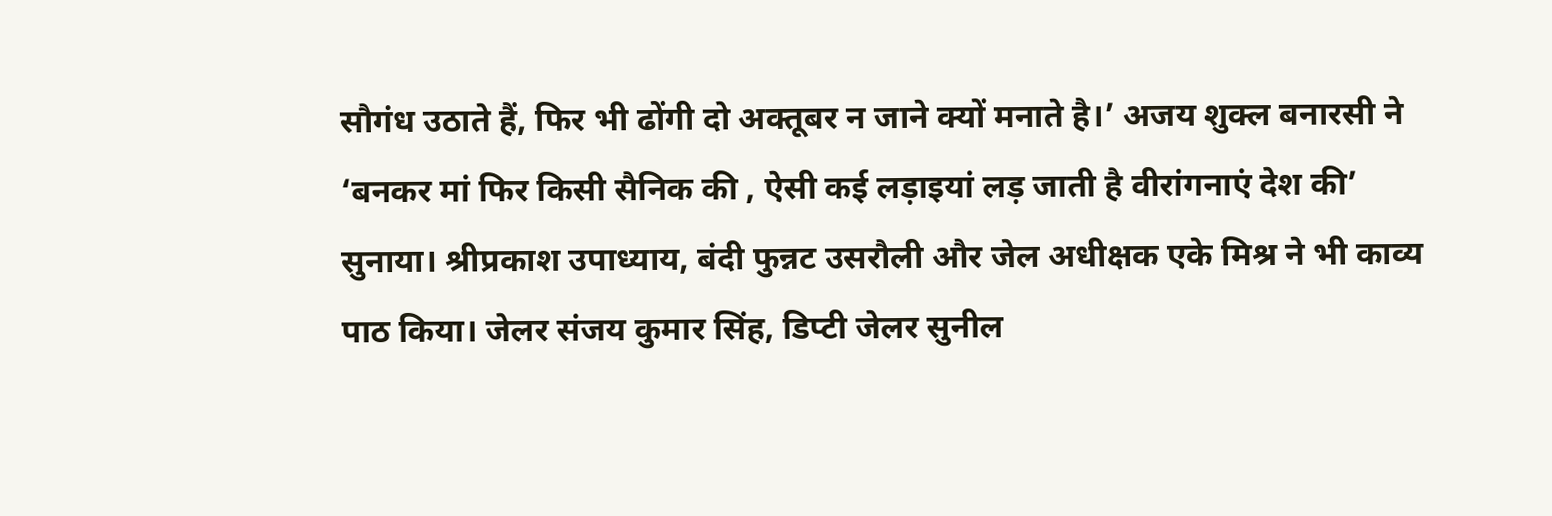सौगंध उठाते हैं, फिर भी ढोंगी दो अक्तूबर न जाने क्यों मनाते है।’ अजय शुक्ल बनारसी ने ‘बनकर मां फिर किसी सैनिक की , ऐसी कई लड़ाइयां लड़ जाती है वीरांगनाएं देश की’ सुनाया। श्रीप्रकाश उपाध्याय, बंदी फुन्नट उसरौली और जेल अधीक्षक एके मिश्र ने भी काव्य पाठ किया। जेलर संजय कुमार सिंह, डिप्टी जेलर सुनील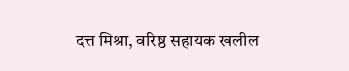दत्त मिश्रा, वरिष्ठ सहायक खलील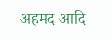अहमद आदि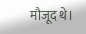मौजूद थे।